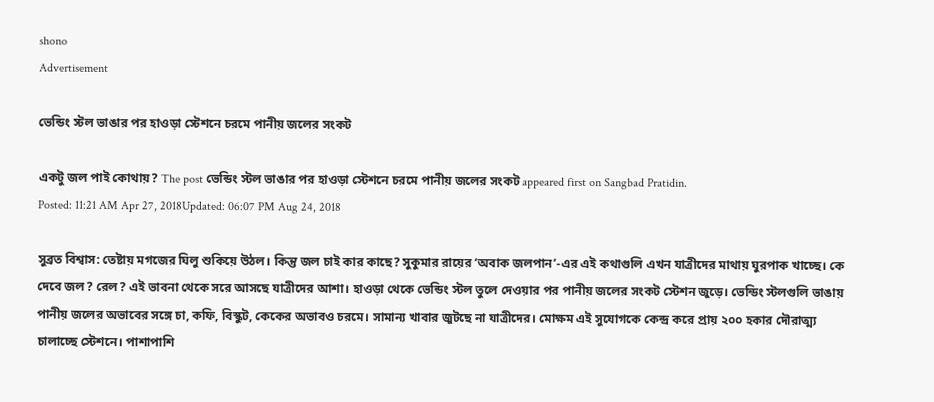shono
Advertisement

ভেন্ডিং স্টল ভাঙার পর হাওড়া স্টেশনে চরমে পানীয় জলের সংকট

একটু জল পাই কোথায়? The post ভেন্ডিং স্টল ভাঙার পর হাওড়া স্টেশনে চরমে পানীয় জলের সংকট appeared first on Sangbad Pratidin.
Posted: 11:21 AM Apr 27, 2018Updated: 06:07 PM Aug 24, 2018

সুব্রত বিশ্বাস: তেষ্টায় মগজের ঘিলু শুকিয়ে উঠল। কিন্তু জল চাই কার কাছে? সুকুমার রায়ের ‘অবাক জলপান’-এর এই কথাগুলি এখন যাত্রীদের মাথায় ঘুরপাক খাচ্ছে। কে দেবে জল? রেল? এই ভাবনা থেকে সরে আসছে যাত্রীদের আশা। হাওড়া থেকে ভেন্ডিং স্টল তুলে দেওয়ার পর পানীয় জলের সংকট স্টেশন জুড়ে। ভেন্ডিং স্টলগুলি ভাঙায় পানীয় জলের অভাবের সঙ্গে চা, কফি, বিস্কুট, কেকের অভাবও চরমে। সামান্য খাবার জুটছে না যাত্রীদের। মোক্ষম এই সুযোগকে কেন্দ্র করে প্রায় ২০০ হকার দৌরাত্ম্য চালাচ্ছে স্টেশনে। পাশাপাশি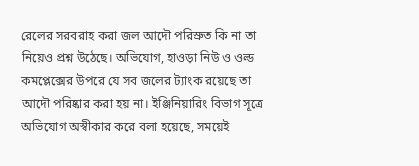রেলের সরবরাহ করা জল আদৌ পরিস্রুত কি না তা নিয়েও প্রশ্ন উঠেছে। অভিযোগ, হাওড়া নিউ ও ওল্ড কমপ্লেক্সের উপরে যে সব জলের ট্যাংক রয়েছে তা আদৌ পরিষ্কার করা হয় না। ইঞ্জিনিয়ারিং বিভাগ সূত্রে অভিযোগ অস্বীকার করে বলা হয়েছে, সময়েই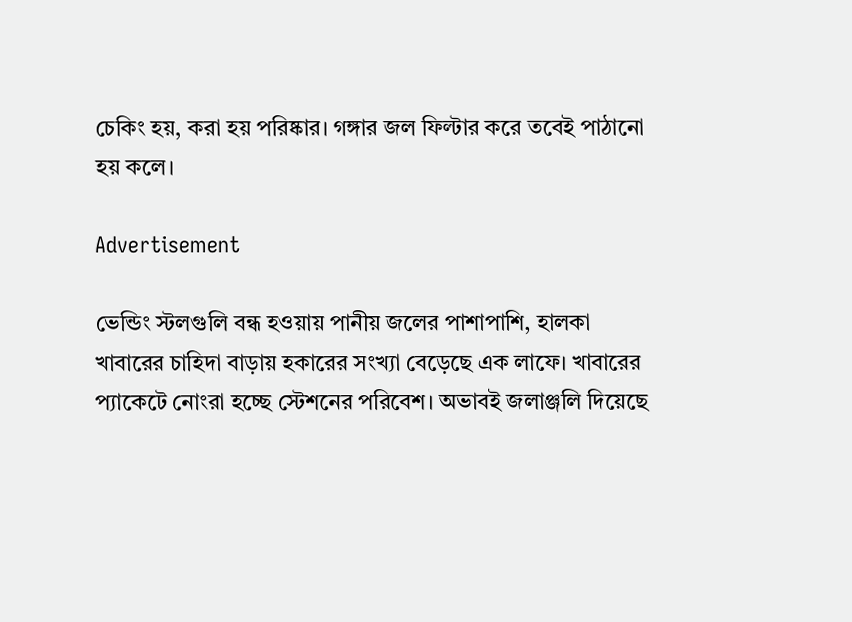চেকিং হয়, করা হয় পরিষ্কার। গঙ্গার জল ফিল্টার করে তবেই পাঠানো হয় কলে।

Advertisement

ভেন্ডিং স্টলগুলি বন্ধ হওয়ায় পানীয় জলের পাশাপাশি, হালকা খাবারের চাহিদা বাড়ায় হকারের সংখ্যা বেড়েছে এক লাফে। খাবারের প্যাকেটে নোংরা হচ্ছে স্টেশনের পরিবেশ। অভাবই জলাঞ্জলি দিয়েছে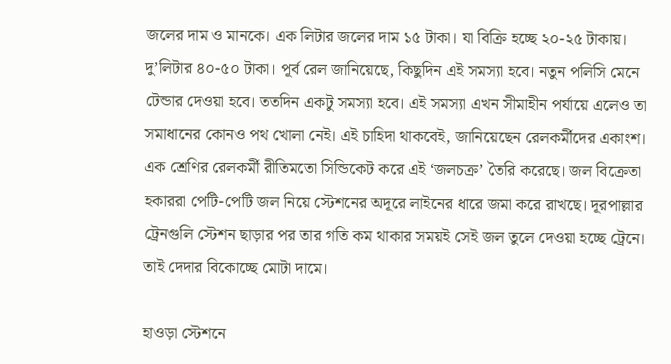জলের দাম ও মানকে। এক লিটার জলের দাম ১৫ টাকা। যা বিক্রি হচ্ছে ২০-২৫ টাকায়। দু’লিটার ৪০-৫০ টাকা। পূর্ব রেল জানিয়েছে, কিছুদিন এই সমস্যা হবে। নতুন পলিসি মেনে টেন্ডার দেওয়া হবে। ততদিন একটু সমস্যা হবে। এই সমস্যা এখন সীমাহীন পর্যায়ে এলেও তা সমাধানের কোনও পথ খোলা নেই। এই চাহিদা থাকবেই, জানিয়েছেন রেলকর্মীদের একাংশ। এক শ্রেণির রেলকর্মী রীতিমতো সিন্ডিকেট করে এই ‘জলচক্র’ তৈরি করেছে। জল বিক্রেতা হকাররা পেটি-পেটি জল নিয়ে স্টেশনের অদূরে লাইনের ধারে জমা করে রাখছে। দূরপাল্লার ট্রেনগুলি স্টেশন ছাড়ার পর তার গতি কম থাকার সময়ই সেই জল তুলে দেওয়া হচ্ছে ট্রেনে। তাই দেদার বিকোচ্ছে মোটা দামে।

হাওড়া স্টেশনে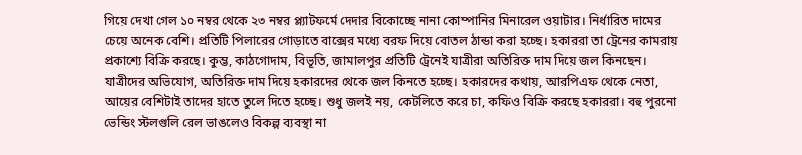গিয়ে দেখা গেল ১০ নম্বর থেকে ২৩ নম্বর প্ল্যাটফর্মে দেদার বিকোচ্ছে নানা কোম্পানির মিনারেল ওয়াটার। নির্ধারিত দামের চেয়ে অনেক বেশি। প্রতিটি পিলারের গোড়াতে বাক্সের মধ্যে বরফ দিয়ে বোতল ঠান্ডা করা হচ্ছে। হকাররা তা ট্রেনের কামরায় প্রকাশ্যে বিক্রি করছে। কুম্ভ, কাঠগোদাম, বিভূতি, জামালপুর প্রতিটি ট্রেনেই যাত্রীরা অতিরিক্ত দাম দিয়ে জল কিনছেন। যাত্রীদের অভিযোগ, অতিরিক্ত দাম দিয়ে হকারদের থেকে জল কিনতে হচ্ছে। হকারদের কথায়, আরপিএফ থেকে নেতা, আয়ের বেশিটাই তাদের হাতে তুলে দিতে হচ্ছে। শুধু জলই নয়, কেটলিতে করে চা, কফিও বিক্রি করছে হকাররা। বহু পুরনো ভেন্ডিং স্টলগুলি রেল ভাঙলেও বিকল্প ব্যবস্থা না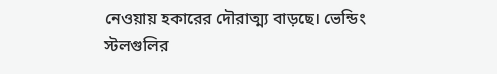নেওয়ায় হকারের দৌরাত্ম্য বাড়ছে। ভেন্ডিং স্টলগুলির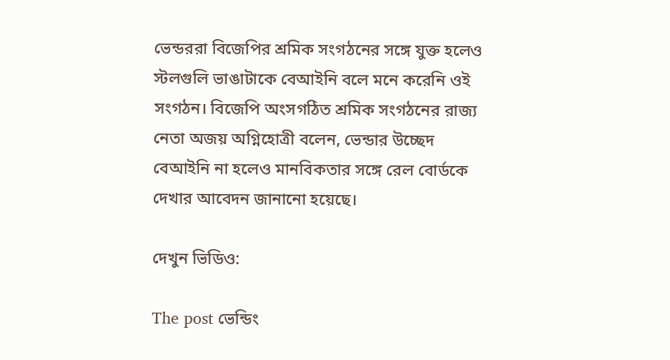ভেন্ডররা বিজেপির শ্রমিক সংগঠনের সঙ্গে যুক্ত হলেও স্টলগুলি ভাঙাটাকে বেআইনি বলে মনে করেনি ওই সংগঠন। বিজেপি অংসগঠিত শ্রমিক সংগঠনের রাজ্য নেতা অজয় অগ্নিহোত্রী বলেন, ভেন্ডার উচ্ছেদ বেআইনি না হলেও মানবিকতার সঙ্গে রেল বোর্ডকে দেখার আবেদন জানানো হয়েছে।

দেখুন ভিডিও:

The post ভেন্ডিং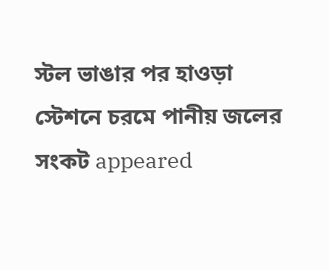স্টল ভাঙার পর হাওড়া স্টেশনে চরমে পানীয় জলের সংকট appeared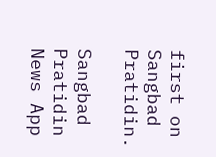first on Sangbad Pratidin.

Sangbad Pratidin News App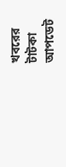খবরের টাটকা আপডেট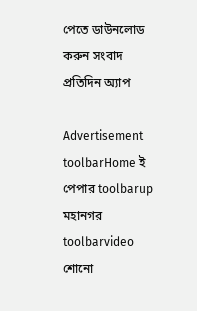পেতে ডাউনলোড করুন সংবাদ প্রতিদিন অ্যাপ

Advertisement
toolbarHome ই পেপার toolbarup মহানগর toolbarvideo শোনো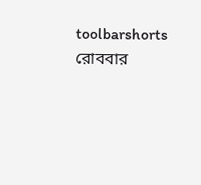toolbarshorts রোববার